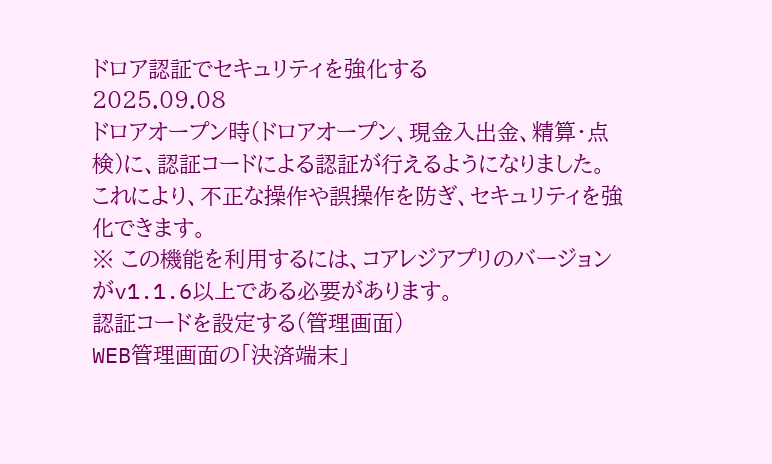ドロア認証でセキュリティを強化する
2025.09.08
ドロアオープン時(ドロアオープン、現金入出金、精算・点検)に、認証コードによる認証が行えるようになりました。
これにより、不正な操作や誤操作を防ぎ、セキュリティを強化できます。
※ この機能を利用するには、コアレジアプリのバージョンがv1.1.6以上である必要があります。
認証コードを設定する(管理画面)
WEB管理画面の「決済端末」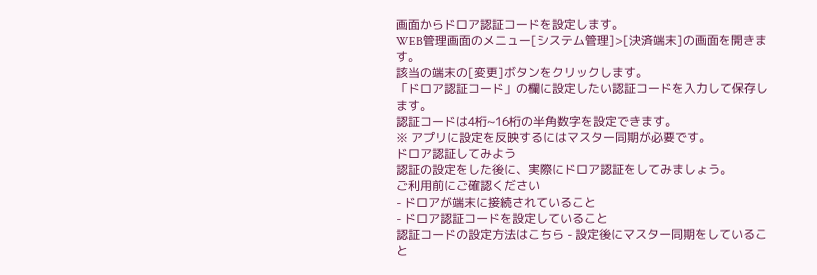画面からドロア認証コードを設定します。
WEB管理画面のメニュー[システム管理]>[決済端末]の画面を開きます。
該当の端末の[変更]ボタンをクリックします。
「ドロア認証コード」の欄に設定したい認証コードを入力して保存します。
認証コードは4桁~16桁の半角数字を設定できます。
※ アプリに設定を反映するにはマスター同期が必要です。
ドロア認証してみよう
認証の設定をした後に、実際にドロア認証をしてみましょう。
ご利用前にご確認ください
- ドロアが端末に接続されていること
- ドロア認証コードを設定していること
認証コードの設定方法はこちら - 設定後にマスター同期をしていること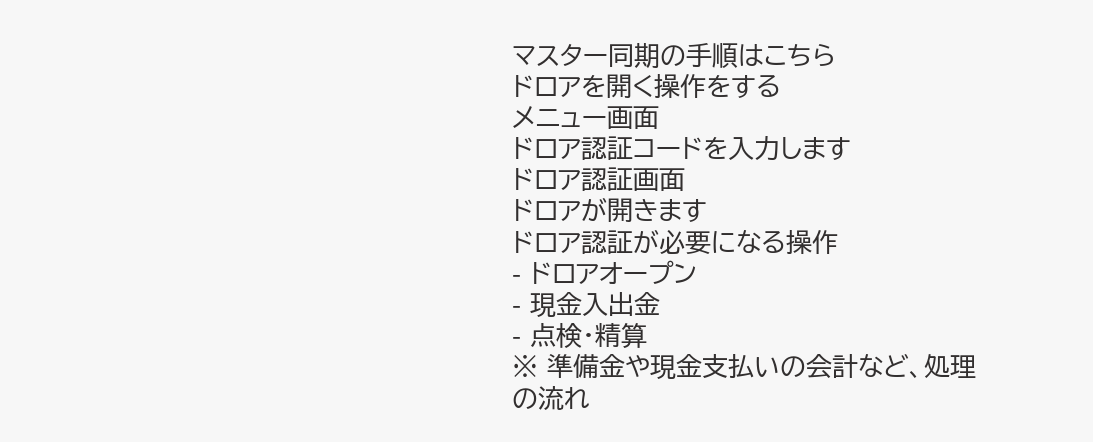マスター同期の手順はこちら
ドロアを開く操作をする
メニュー画面
ドロア認証コードを入力します
ドロア認証画面
ドロアが開きます
ドロア認証が必要になる操作
- ドロアオープン
- 現金入出金
- 点検・精算
※ 準備金や現金支払いの会計など、処理の流れ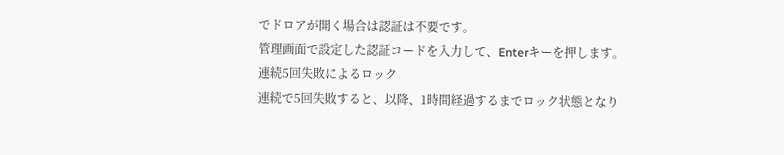でドロアが開く場合は認証は不要です。
管理画面で設定した認証コードを入力して、Enterキーを押します。
連続5回失敗によるロック
連続で5回失敗すると、以降、1時間経過するまでロック状態となり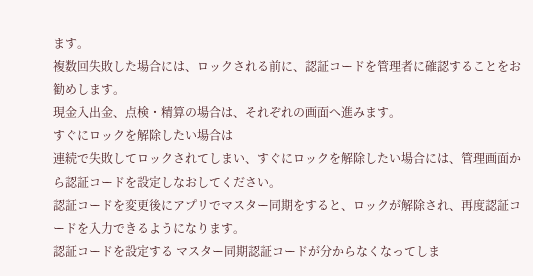ます。
複数回失敗した場合には、ロックされる前に、認証コードを管理者に確認することをお勧めします。
現金入出金、点検・精算の場合は、それぞれの画面へ進みます。
すぐにロックを解除したい場合は
連続で失敗してロックされてしまい、すぐにロックを解除したい場合には、管理画面から認証コードを設定しなおしてください。
認証コードを変更後にアプリでマスター同期をすると、ロックが解除され、再度認証コードを入力できるようになります。
認証コードを設定する マスター同期認証コードが分からなくなってしま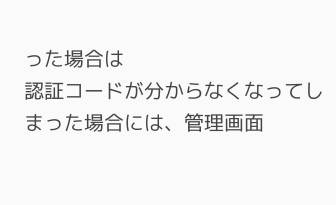った場合は
認証コードが分からなくなってしまった場合には、管理画面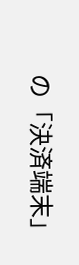の「決済端末」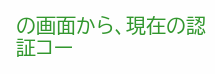の画面から、現在の認証コー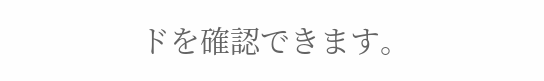ドを確認できます。